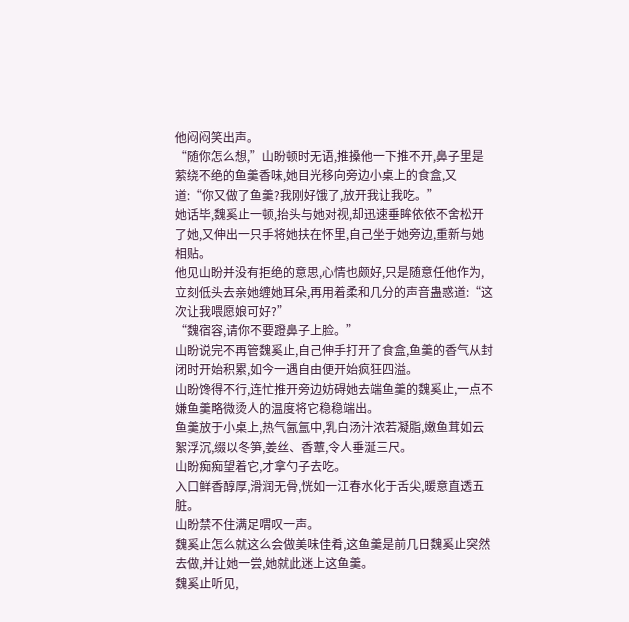他闷闷笑出声。
“随你怎么想,”山盼顿时无语,推搡他一下推不开,鼻子里是萦绕不绝的鱼羹香味,她目光移向旁边小桌上的食盒,又道:“你又做了鱼羹?我刚好饿了,放开我让我吃。”
她话毕,魏奚止一顿,抬头与她对视,却迅速垂眸依依不舍松开了她,又伸出一只手将她扶在怀里,自己坐于她旁边,重新与她相贴。
他见山盼并没有拒绝的意思,心情也颇好,只是随意任他作为,立刻低头去亲她缠她耳朵,再用着柔和几分的声音蛊惑道:“这次让我喂愿娘可好?”
“魏宿容,请你不要蹬鼻子上脸。”
山盼说完不再管魏奚止,自己伸手打开了食盒,鱼羹的香气从封闭时开始积累,如今一遇自由便开始疯狂四溢。
山盼馋得不行,连忙推开旁边妨碍她去端鱼羹的魏奚止,一点不嫌鱼羹略微烫人的温度将它稳稳端出。
鱼羹放于小桌上,热气氤氲中,乳白汤汁浓若凝脂,嫩鱼茸如云絮浮沉,缀以冬笋,姜丝、香蕈,令人垂涎三尺。
山盼痴痴望着它,才拿勺子去吃。
入口鲜香醇厚,滑润无骨,恍如一江春水化于舌尖,暖意直透五脏。
山盼禁不住满足喟叹一声。
魏奚止怎么就这么会做美味佳肴,这鱼羹是前几日魏奚止突然去做,并让她一尝,她就此迷上这鱼羹。
魏奚止听见,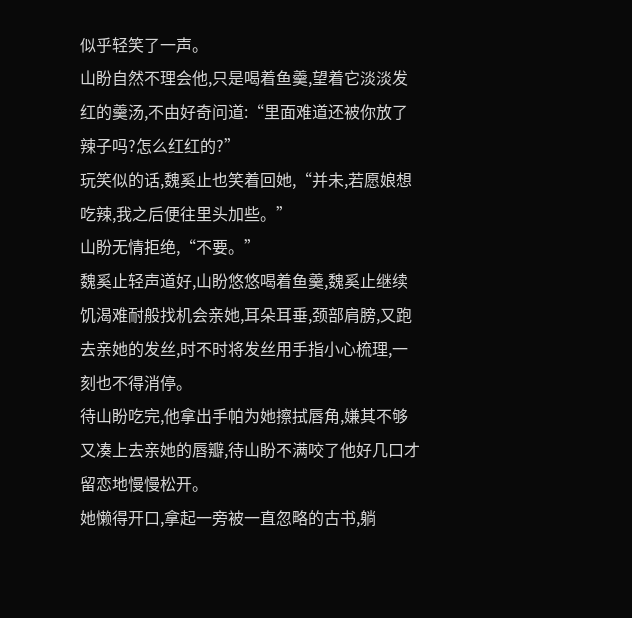似乎轻笑了一声。
山盼自然不理会他,只是喝着鱼羹,望着它淡淡发红的羹汤,不由好奇问道:“里面难道还被你放了辣子吗?怎么红红的?”
玩笑似的话,魏奚止也笑着回她,“并未,若愿娘想吃辣,我之后便往里头加些。”
山盼无情拒绝,“不要。”
魏奚止轻声道好,山盼悠悠喝着鱼羹,魏奚止继续饥渴难耐般找机会亲她,耳朵耳垂,颈部肩膀,又跑去亲她的发丝,时不时将发丝用手指小心梳理,一刻也不得消停。
待山盼吃完,他拿出手帕为她擦拭唇角,嫌其不够又凑上去亲她的唇瓣,待山盼不满咬了他好几口才留恋地慢慢松开。
她懒得开口,拿起一旁被一直忽略的古书,躺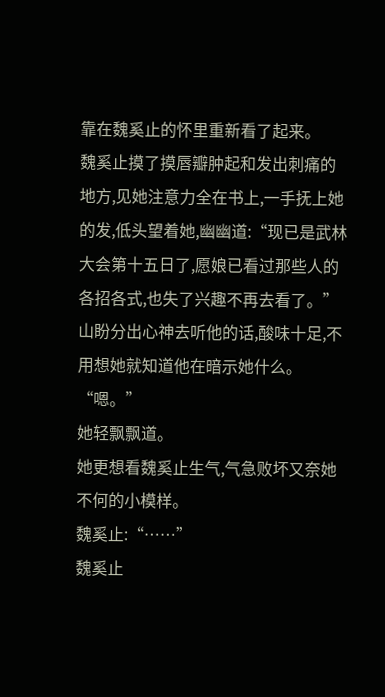靠在魏奚止的怀里重新看了起来。
魏奚止摸了摸唇瓣肿起和发出刺痛的地方,见她注意力全在书上,一手抚上她的发,低头望着她,幽幽道:“现已是武林大会第十五日了,愿娘已看过那些人的各招各式,也失了兴趣不再去看了。”
山盼分出心神去听他的话,酸味十足,不用想她就知道他在暗示她什么。
“嗯。”
她轻飘飘道。
她更想看魏奚止生气,气急败坏又奈她不何的小模样。
魏奚止:“……”
魏奚止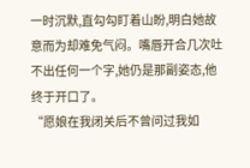一时沉默,直勾勾盯着山盼,明白她故意而为却难免气闷。嘴唇开合几次吐不出任何一个字,她仍是那副姿态,他终于开口了。
“愿娘在我闭关后不曾问过我如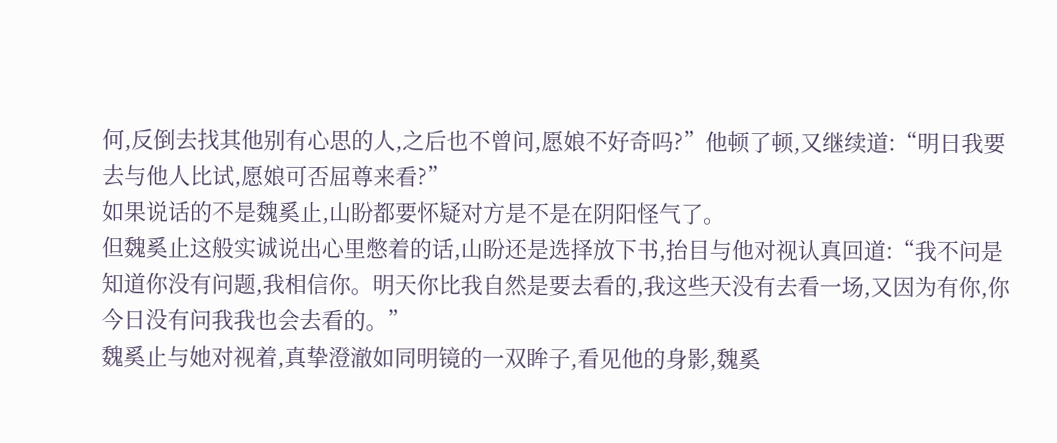何,反倒去找其他别有心思的人,之后也不曾问,愿娘不好奇吗?”他顿了顿,又继续道:“明日我要去与他人比试,愿娘可否屈尊来看?”
如果说话的不是魏奚止,山盼都要怀疑对方是不是在阴阳怪气了。
但魏奚止这般实诚说出心里憋着的话,山盼还是选择放下书,抬目与他对视认真回道:“我不问是知道你没有问题,我相信你。明天你比我自然是要去看的,我这些天没有去看一场,又因为有你,你今日没有问我我也会去看的。”
魏奚止与她对视着,真挚澄澈如同明镜的一双眸子,看见他的身影,魏奚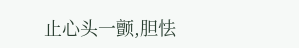止心头一颤,胆怯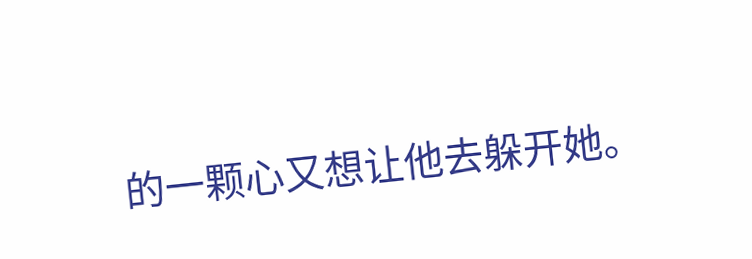的一颗心又想让他去躲开她。